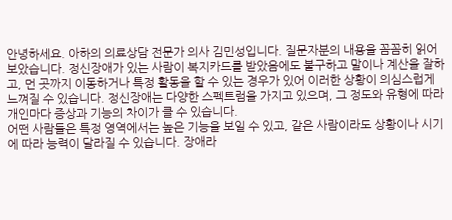안녕하세요. 아하의 의료상담 전문가 의사 김민성입니다. 질문자분의 내용을 꼼꼼히 읽어보았습니다. 정신장애가 있는 사람이 복지카드를 받았음에도 불구하고 말이나 계산을 잘하고, 먼 곳까지 이동하거나 특정 활동을 할 수 있는 경우가 있어 이러한 상황이 의심스럽게 느껴질 수 있습니다. 정신장애는 다양한 스펙트럼을 가지고 있으며, 그 정도와 유형에 따라 개인마다 증상과 기능의 차이가 클 수 있습니다.
어떤 사람들은 특정 영역에서는 높은 기능을 보일 수 있고, 같은 사람이라도 상황이나 시기에 따라 능력이 달라질 수 있습니다. 장애라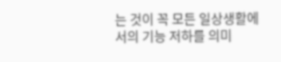는 것이 꼭 모든 일상생활에서의 기능 저하를 의미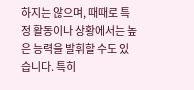하지는 않으며, 때때로 특정 활동이나 상황에서는 높은 능력을 발휘할 수도 있습니다. 특히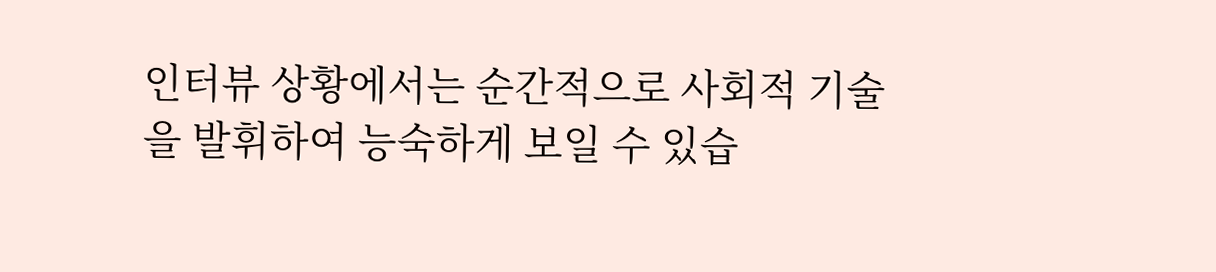인터뷰 상황에서는 순간적으로 사회적 기술을 발휘하여 능숙하게 보일 수 있습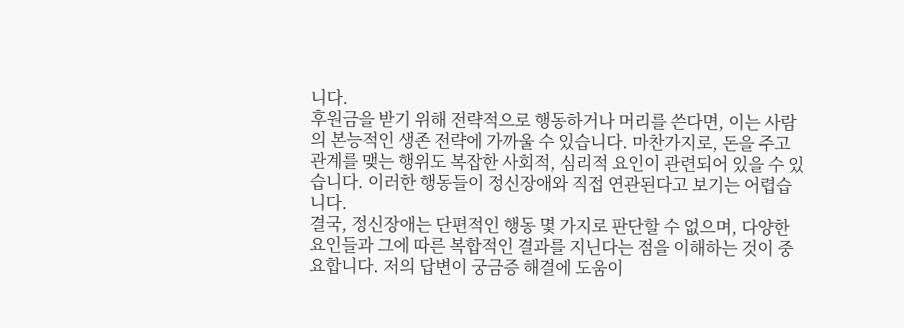니다.
후원금을 받기 위해 전략적으로 행동하거나 머리를 쓴다면, 이는 사람의 본능적인 생존 전략에 가까울 수 있습니다. 마찬가지로, 돈을 주고 관계를 맺는 행위도 복잡한 사회적, 심리적 요인이 관련되어 있을 수 있습니다. 이러한 행동들이 정신장애와 직접 연관된다고 보기는 어렵습니다.
결국, 정신장애는 단편적인 행동 몇 가지로 판단할 수 없으며, 다양한 요인들과 그에 따른 복합적인 결과를 지닌다는 점을 이해하는 것이 중요합니다. 저의 답변이 궁금증 해결에 도움이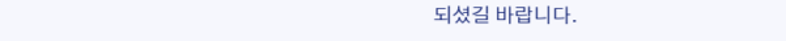되셨길 바랍니다.